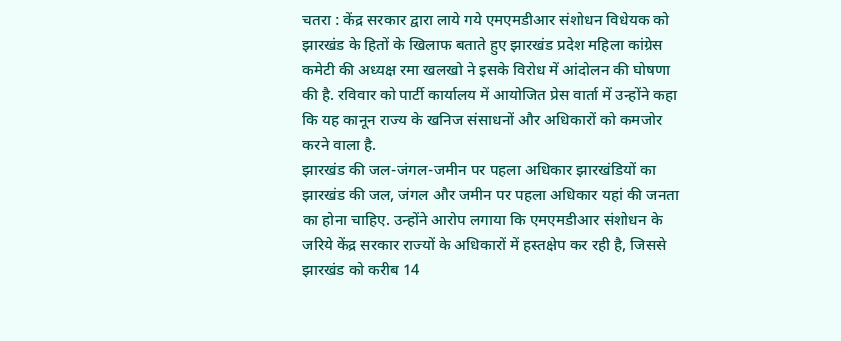चतरा : केंद्र सरकार द्वारा लाये गये एमएमडीआर संशोधन विधेयक को झारखंड के हितों के खिलाफ बताते हुए झारखंड प्रदेश महिला कांग्रेस कमेटी की अध्यक्ष रमा खलखो ने इसके विरोध में आंदोलन की घोषणा की है. रविवार को पार्टी कार्यालय में आयोजित प्रेस वार्ता में उन्होंने कहा कि यह कानून राज्य के खनिज संसाधनों और अधिकारों को कमजोर करने वाला है.
झारखंड की जल-जंगल-जमीन पर पहला अधिकार झारखंडियों का
झारखंड की जल, जंगल और जमीन पर पहला अधिकार यहां की जनता का होना चाहिए. उन्होंने आरोप लगाया कि एमएमडीआर संशोधन के जरिये केंद्र सरकार राज्यों के अधिकारों में हस्तक्षेप कर रही है, जिससे झारखंड को करीब 14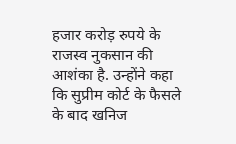हजार करोड़ रुपये के राजस्व नुकसान की आशंका है. उन्होंने कहा कि सुप्रीम कोर्ट के फैसले के बाद खनिज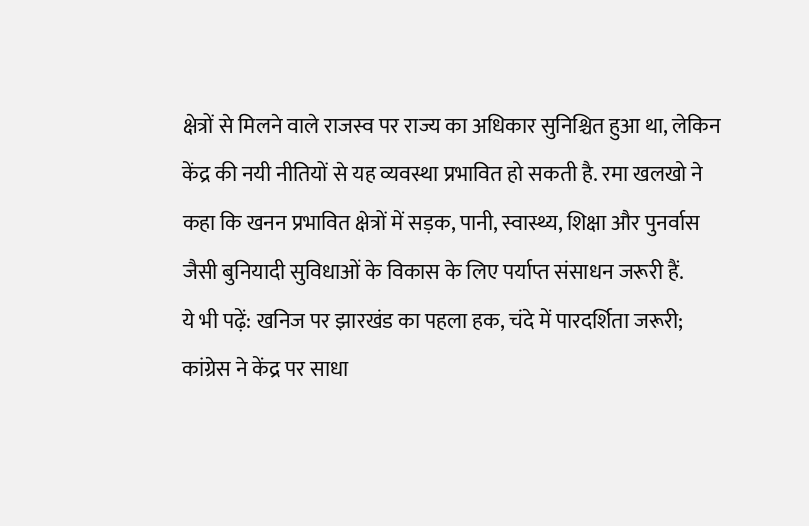क्षेत्रों से मिलने वाले राजस्व पर राज्य का अधिकार सुनिश्चित हुआ था, लेकिन केंद्र की नयी नीतियों से यह व्यवस्था प्रभावित हो सकती है. रमा खलखो ने कहा कि खनन प्रभावित क्षेत्रों में सड़क, पानी, स्वास्थ्य, शिक्षा और पुनर्वास जैसी बुनियादी सुविधाओं के विकास के लिए पर्याप्त संसाधन जरूरी हैं.
ये भी पढ़ें: खनिज पर झारखंड का पहला हक, चंदे में पारदर्शिता जरूरी; कांग्रेस ने केंद्र पर साधा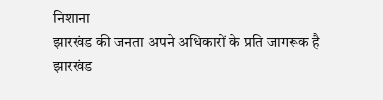निशाना
झारखंड की जनता अपने अधिकारों के प्रति जागरूक है
झारखंड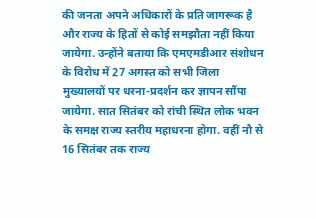की जनता अपने अधिकारों के प्रति जागरूक है और राज्य के हितों से कोई समझौता नहीं किया जायेगा. उन्होंने बताया कि एमएमडीआर संशोधन के विरोध में 27 अगस्त को सभी जिला मुख्यालयों पर धरना-प्रदर्शन कर ज्ञापन सौंपा जायेगा. सात सितंबर को रांची स्थित लोक भवन के समक्ष राज्य स्तरीय महाधरना होगा. वहीं नौ से 16 सितंबर तक राज्य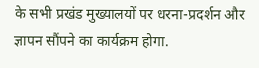के सभी प्रखंड मुख्यालयों पर धरना-प्रदर्शन और ज्ञापन सौंपने का कार्यक्रम होगा.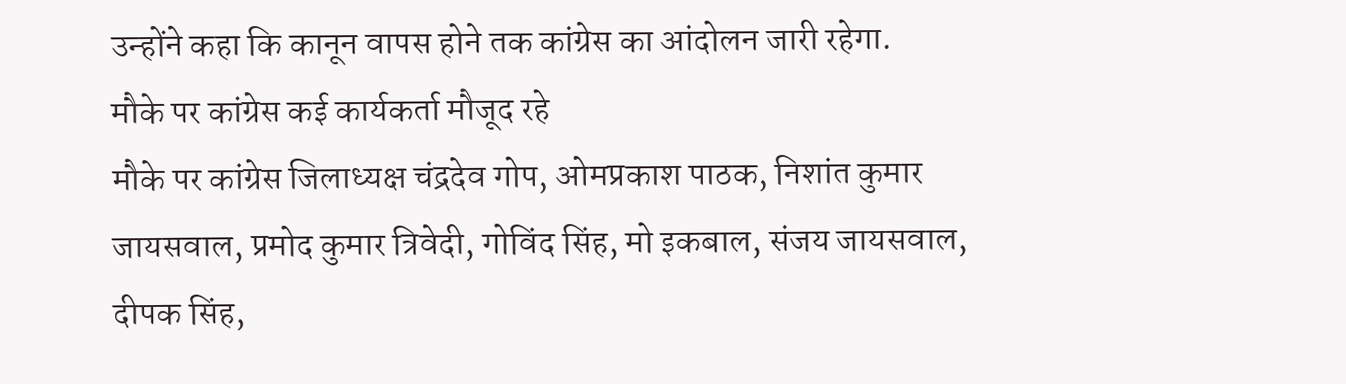उन्होंने कहा कि कानून वापस होने तक कांग्रेस का आंदोलन जारी रहेगा.
मौके पर कांग्रेस कई कार्यकर्ता मौजूद रहे
मौके पर कांग्रेस जिलाध्यक्ष चंद्रदेव गोप, ओमप्रकाश पाठक, निशांत कुमार जायसवाल, प्रमोद कुमार त्रिवेदी, गोविंद सिंह, मो इकबाल, संजय जायसवाल, दीपक सिंह,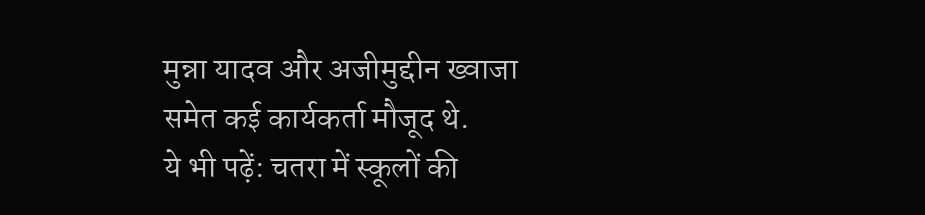मुन्ना यादव और अजीमुद्दीन ख्वाजा समेत कई कार्यकर्ता मौजूद थे.
ये भी पढ़ें: चतरा में स्कूलों की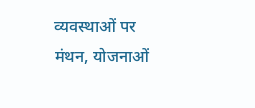व्यवस्थाओं पर मंथन, योजनाओं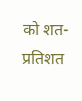को शत-प्रतिशत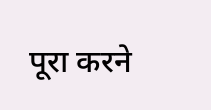पूरा करने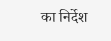का निर्देश